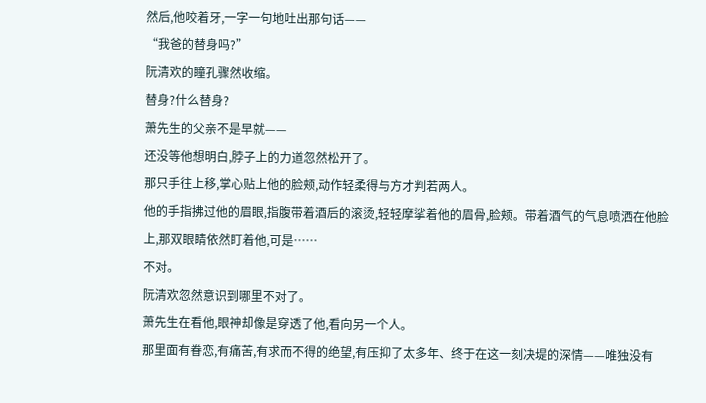然后,他咬着牙,一字一句地吐出那句话——
“我爸的替身吗?”
阮清欢的瞳孔骤然收缩。
替身?什么替身?
萧先生的父亲不是早就——
还没等他想明白,脖子上的力道忽然松开了。
那只手往上移,掌心贴上他的脸颊,动作轻柔得与方才判若两人。
他的手指拂过他的眉眼,指腹带着酒后的滚烫,轻轻摩挲着他的眉骨,脸颊。带着酒气的气息喷洒在他脸上,那双眼睛依然盯着他,可是……
不对。
阮清欢忽然意识到哪里不对了。
萧先生在看他,眼神却像是穿透了他,看向另一个人。
那里面有眷恋,有痛苦,有求而不得的绝望,有压抑了太多年、终于在这一刻决堤的深情——唯独没有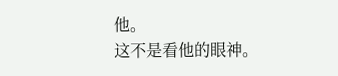他。
这不是看他的眼神。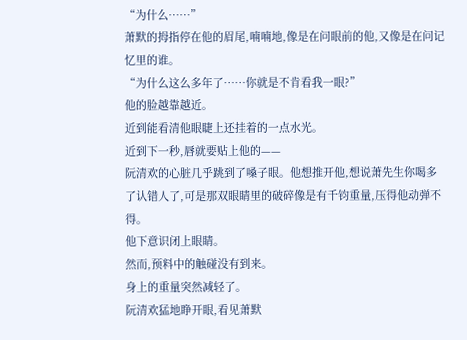“为什么……”
萧默的拇指停在他的眉尾,喃喃地,像是在问眼前的他,又像是在问记忆里的谁。
“为什么这么多年了……你就是不肯看我一眼?”
他的脸越靠越近。
近到能看清他眼睫上还挂着的一点水光。
近到下一秒,唇就要贴上他的——
阮清欢的心脏几乎跳到了嗓子眼。他想推开他,想说萧先生你喝多了认错人了,可是那双眼睛里的破碎像是有千钧重量,压得他动弹不得。
他下意识闭上眼睛。
然而,预料中的触碰没有到来。
身上的重量突然减轻了。
阮清欢猛地睁开眼,看见萧默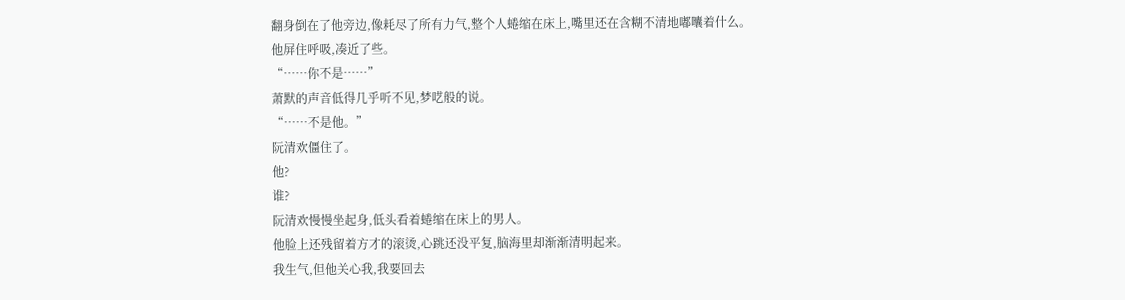翻身倒在了他旁边,像耗尽了所有力气,整个人蜷缩在床上,嘴里还在含糊不清地嘟囔着什么。
他屏住呼吸,凑近了些。
“……你不是……”
萧默的声音低得几乎听不见,梦呓般的说。
“……不是他。”
阮清欢僵住了。
他?
谁?
阮清欢慢慢坐起身,低头看着蜷缩在床上的男人。
他脸上还残留着方才的滚烫,心跳还没平复,脑海里却渐渐清明起来。
我生气,但他关心我,我要回去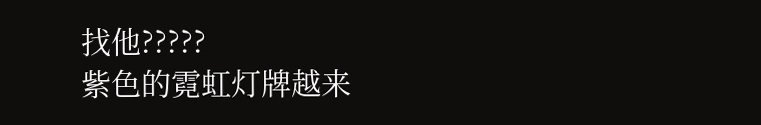找他?????
紫色的霓虹灯牌越来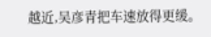越近,吴彦青把车速放得更缓。